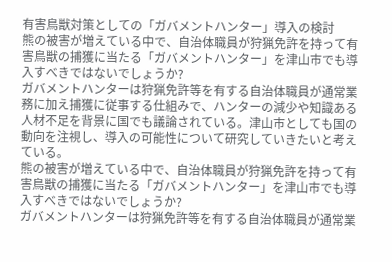有害鳥獣対策としての「ガバメントハンター」導入の検討
熊の被害が増えている中で、自治体職員が狩猟免許を持って有害鳥獣の捕獲に当たる「ガバメントハンター」を津山市でも導入すべきではないでしょうか?
ガバメントハンターは狩猟免許等を有する自治体職員が通常業務に加え捕獲に従事する仕組みで、ハンターの減少や知識ある人材不足を背景に国でも議論されている。津山市としても国の動向を注視し、導入の可能性について研究していきたいと考えている。
熊の被害が増えている中で、自治体職員が狩猟免許を持って有害鳥獣の捕獲に当たる「ガバメントハンター」を津山市でも導入すべきではないでしょうか?
ガバメントハンターは狩猟免許等を有する自治体職員が通常業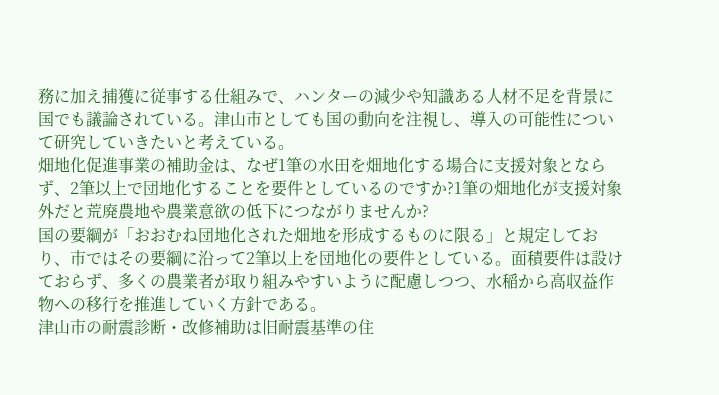務に加え捕獲に従事する仕組みで、ハンターの減少や知識ある人材不足を背景に国でも議論されている。津山市としても国の動向を注視し、導入の可能性について研究していきたいと考えている。
畑地化促進事業の補助金は、なぜ1筆の水田を畑地化する場合に支援対象とならず、2筆以上で団地化することを要件としているのですか?1筆の畑地化が支援対象外だと荒廃農地や農業意欲の低下につながりませんか?
国の要綱が「おおむね団地化された畑地を形成するものに限る」と規定しており、市ではその要綱に沿って2筆以上を団地化の要件としている。面積要件は設けておらず、多くの農業者が取り組みやすいように配慮しつつ、水稲から高収益作物への移行を推進していく方針である。
津山市の耐震診断・改修補助は旧耐震基準の住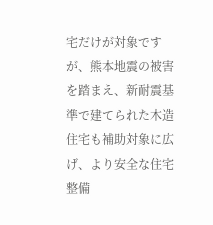宅だけが対象ですが、熊本地震の被害を踏まえ、新耐震基準で建てられた木造住宅も補助対象に広げ、より安全な住宅整備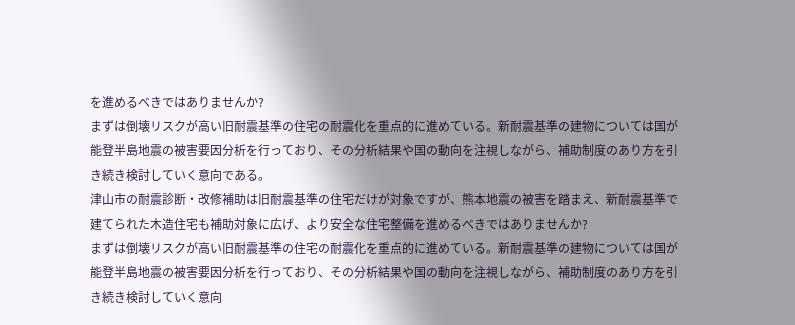を進めるべきではありませんか?
まずは倒壊リスクが高い旧耐震基準の住宅の耐震化を重点的に進めている。新耐震基準の建物については国が能登半島地震の被害要因分析を行っており、その分析結果や国の動向を注視しながら、補助制度のあり方を引き続き検討していく意向である。
津山市の耐震診断・改修補助は旧耐震基準の住宅だけが対象ですが、熊本地震の被害を踏まえ、新耐震基準で建てられた木造住宅も補助対象に広げ、より安全な住宅整備を進めるべきではありませんか?
まずは倒壊リスクが高い旧耐震基準の住宅の耐震化を重点的に進めている。新耐震基準の建物については国が能登半島地震の被害要因分析を行っており、その分析結果や国の動向を注視しながら、補助制度のあり方を引き続き検討していく意向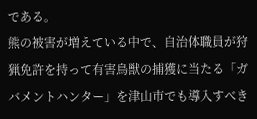である。
熊の被害が増えている中で、自治体職員が狩猟免許を持って有害鳥獣の捕獲に当たる「ガバメントハンター」を津山市でも導入すべき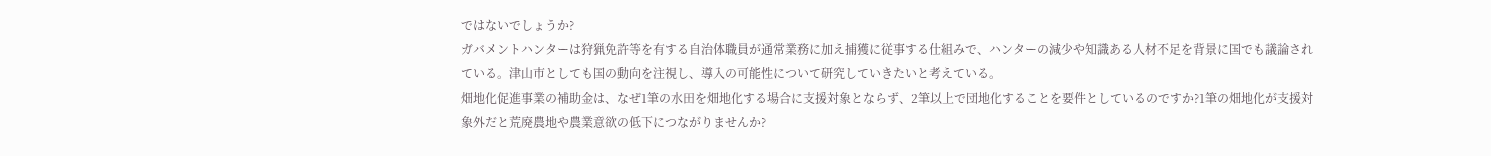ではないでしょうか?
ガバメントハンターは狩猟免許等を有する自治体職員が通常業務に加え捕獲に従事する仕組みで、ハンターの減少や知識ある人材不足を背景に国でも議論されている。津山市としても国の動向を注視し、導入の可能性について研究していきたいと考えている。
畑地化促進事業の補助金は、なぜ1筆の水田を畑地化する場合に支援対象とならず、2筆以上で団地化することを要件としているのですか?1筆の畑地化が支援対象外だと荒廃農地や農業意欲の低下につながりませんか?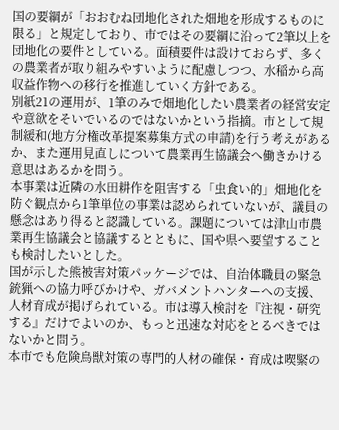国の要綱が「おおむね団地化された畑地を形成するものに限る」と規定しており、市ではその要綱に沿って2筆以上を団地化の要件としている。面積要件は設けておらず、多くの農業者が取り組みやすいように配慮しつつ、水稲から高収益作物への移行を推進していく方針である。
別紙21の運用が、1筆のみで畑地化したい農業者の経営安定や意欲をそいでいるのではないかという指摘。市として規制緩和(地方分権改革提案募集方式の申請)を行う考えがあるか、また運用見直しについて農業再生協議会へ働きかける意思はあるかを問う。
本事業は近隣の水田耕作を阻害する「虫食い的」畑地化を防ぐ観点から1筆単位の事業は認められていないが、議員の懸念はあり得ると認識している。課題については津山市農業再生協議会と協議するとともに、国や県へ要望することも検討したいとした。
国が示した熊被害対策パッケージでは、自治体職員の緊急銃猟への協力呼びかけや、ガバメントハンターへの支援、人材育成が掲げられている。市は導入検討を『注視・研究する』だけでよいのか、もっと迅速な対応をとるべきではないかと問う。
本市でも危険鳥獣対策の専門的人材の確保・育成は喫緊の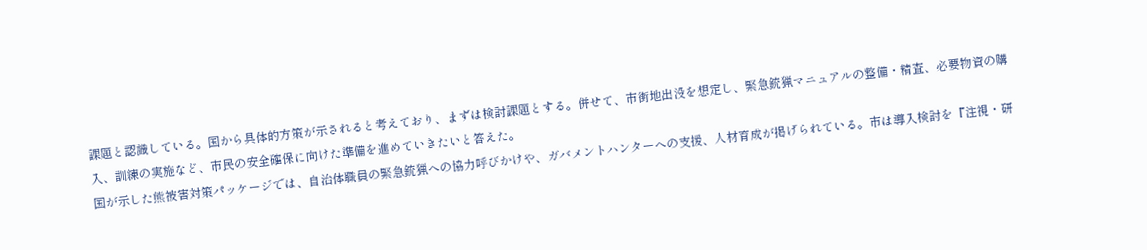課題と認識している。国から具体的方策が示されると考えており、まずは検討課題とする。併せて、市街地出没を想定し、緊急銃猟マニュアルの整備・精査、必要物資の購入、訓練の実施など、市民の安全確保に向けた準備を進めていきたいと答えた。
国が示した熊被害対策パッケージでは、自治体職員の緊急銃猟への協力呼びかけや、ガバメントハンターへの支援、人材育成が掲げられている。市は導入検討を『注視・研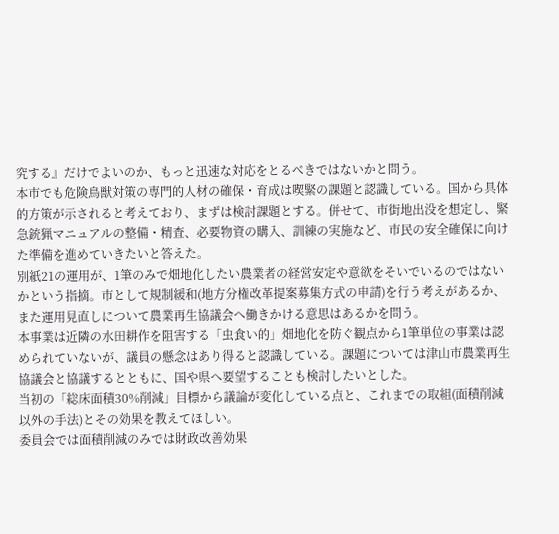究する』だけでよいのか、もっと迅速な対応をとるべきではないかと問う。
本市でも危険鳥獣対策の専門的人材の確保・育成は喫緊の課題と認識している。国から具体的方策が示されると考えており、まずは検討課題とする。併せて、市街地出没を想定し、緊急銃猟マニュアルの整備・精査、必要物資の購入、訓練の実施など、市民の安全確保に向けた準備を進めていきたいと答えた。
別紙21の運用が、1筆のみで畑地化したい農業者の経営安定や意欲をそいでいるのではないかという指摘。市として規制緩和(地方分権改革提案募集方式の申請)を行う考えがあるか、また運用見直しについて農業再生協議会へ働きかける意思はあるかを問う。
本事業は近隣の水田耕作を阻害する「虫食い的」畑地化を防ぐ観点から1筆単位の事業は認められていないが、議員の懸念はあり得ると認識している。課題については津山市農業再生協議会と協議するとともに、国や県へ要望することも検討したいとした。
当初の「総床面積30%削減」目標から議論が変化している点と、これまでの取組(面積削減以外の手法)とその効果を教えてほしい。
委員会では面積削減のみでは財政改善効果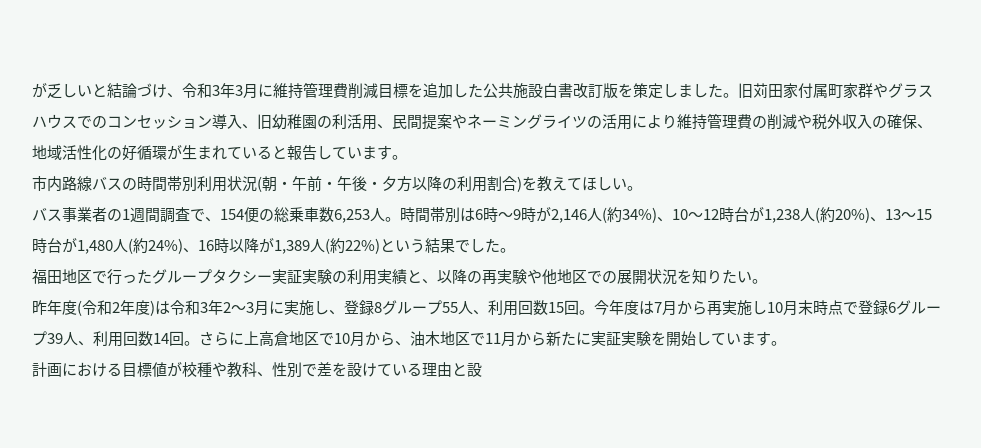が乏しいと結論づけ、令和3年3月に維持管理費削減目標を追加した公共施設白書改訂版を策定しました。旧苅田家付属町家群やグラスハウスでのコンセッション導入、旧幼稚園の利活用、民間提案やネーミングライツの活用により維持管理費の削減や税外収入の確保、地域活性化の好循環が生まれていると報告しています。
市内路線バスの時間帯別利用状況(朝・午前・午後・夕方以降の利用割合)を教えてほしい。
バス事業者の1週間調査で、154便の総乗車数6,253人。時間帯別は6時〜9時が2,146人(約34%)、10〜12時台が1,238人(約20%)、13〜15時台が1,480人(約24%)、16時以降が1,389人(約22%)という結果でした。
福田地区で行ったグループタクシー実証実験の利用実績と、以降の再実験や他地区での展開状況を知りたい。
昨年度(令和2年度)は令和3年2〜3月に実施し、登録8グループ55人、利用回数15回。今年度は7月から再実施し10月末時点で登録6グループ39人、利用回数14回。さらに上高倉地区で10月から、油木地区で11月から新たに実証実験を開始しています。
計画における目標値が校種や教科、性別で差を設けている理由と設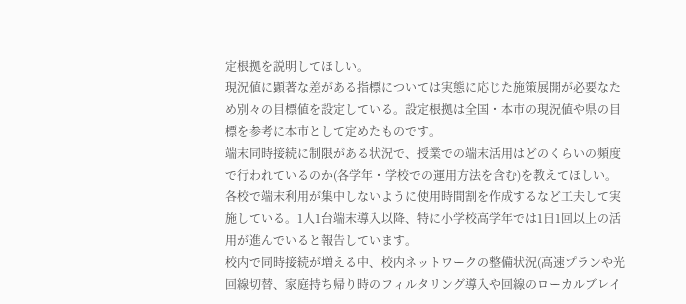定根拠を説明してほしい。
現況値に顕著な差がある指標については実態に応じた施策展開が必要なため別々の目標値を設定している。設定根拠は全国・本市の現況値や県の目標を参考に本市として定めたものです。
端末同時接続に制限がある状況で、授業での端末活用はどのくらいの頻度で行われているのか(各学年・学校での運用方法を含む)を教えてほしい。
各校で端末利用が集中しないように使用時間割を作成するなど工夫して実施している。1人1台端末導入以降、特に小学校高学年では1日1回以上の活用が進んでいると報告しています。
校内で同時接続が増える中、校内ネットワークの整備状況(高速プランや光回線切替、家庭持ち帰り時のフィルタリング導入や回線のローカルブレイ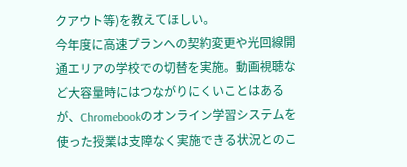クアウト等)を教えてほしい。
今年度に高速プランへの契約変更や光回線開通エリアの学校での切替を実施。動画視聴など大容量時にはつながりにくいことはあるが、Chromebookのオンライン学習システムを使った授業は支障なく実施できる状況とのこ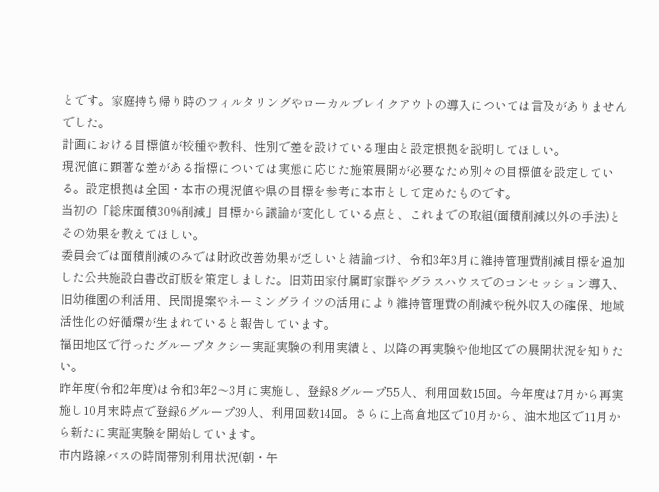とです。家庭持ち帰り時のフィルタリングやローカルブレイクアウトの導入については言及がありませんでした。
計画における目標値が校種や教科、性別で差を設けている理由と設定根拠を説明してほしい。
現況値に顕著な差がある指標については実態に応じた施策展開が必要なため別々の目標値を設定している。設定根拠は全国・本市の現況値や県の目標を参考に本市として定めたものです。
当初の「総床面積30%削減」目標から議論が変化している点と、これまでの取組(面積削減以外の手法)とその効果を教えてほしい。
委員会では面積削減のみでは財政改善効果が乏しいと結論づけ、令和3年3月に維持管理費削減目標を追加した公共施設白書改訂版を策定しました。旧苅田家付属町家群やグラスハウスでのコンセッション導入、旧幼稚園の利活用、民間提案やネーミングライツの活用により維持管理費の削減や税外収入の確保、地域活性化の好循環が生まれていると報告しています。
福田地区で行ったグループタクシー実証実験の利用実績と、以降の再実験や他地区での展開状況を知りたい。
昨年度(令和2年度)は令和3年2〜3月に実施し、登録8グループ55人、利用回数15回。今年度は7月から再実施し10月末時点で登録6グループ39人、利用回数14回。さらに上高倉地区で10月から、油木地区で11月から新たに実証実験を開始しています。
市内路線バスの時間帯別利用状況(朝・午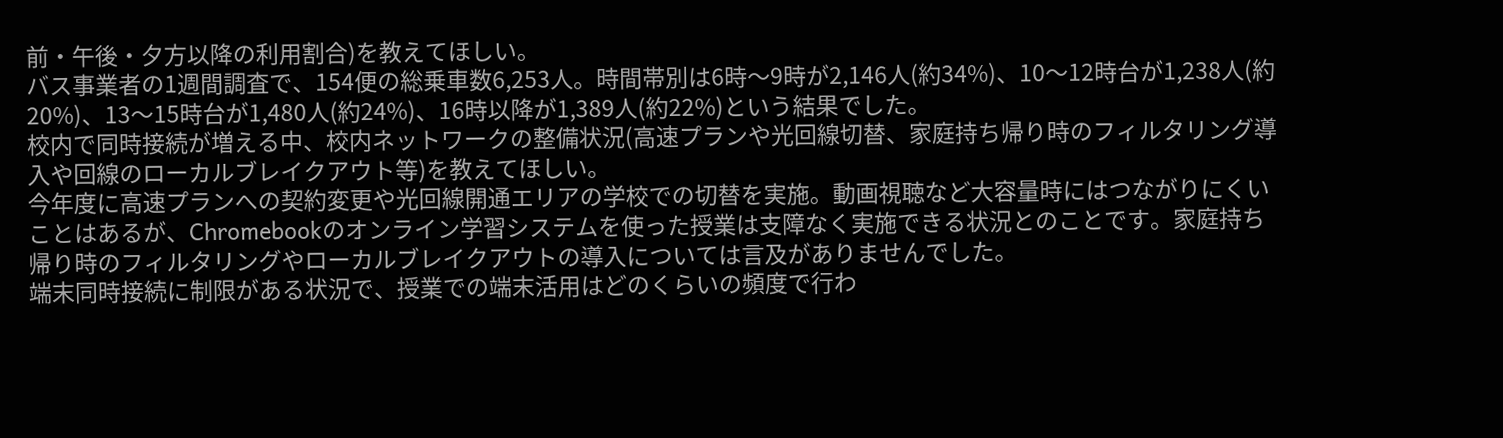前・午後・夕方以降の利用割合)を教えてほしい。
バス事業者の1週間調査で、154便の総乗車数6,253人。時間帯別は6時〜9時が2,146人(約34%)、10〜12時台が1,238人(約20%)、13〜15時台が1,480人(約24%)、16時以降が1,389人(約22%)という結果でした。
校内で同時接続が増える中、校内ネットワークの整備状況(高速プランや光回線切替、家庭持ち帰り時のフィルタリング導入や回線のローカルブレイクアウト等)を教えてほしい。
今年度に高速プランへの契約変更や光回線開通エリアの学校での切替を実施。動画視聴など大容量時にはつながりにくいことはあるが、Chromebookのオンライン学習システムを使った授業は支障なく実施できる状況とのことです。家庭持ち帰り時のフィルタリングやローカルブレイクアウトの導入については言及がありませんでした。
端末同時接続に制限がある状況で、授業での端末活用はどのくらいの頻度で行わ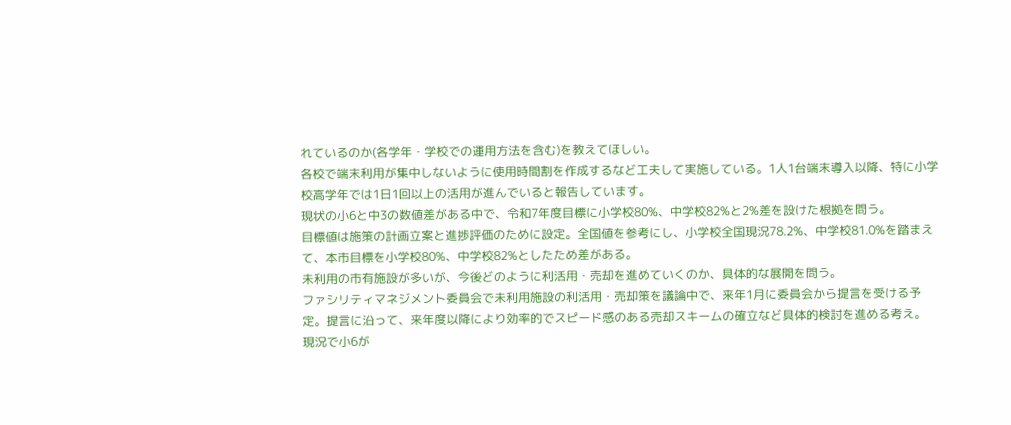れているのか(各学年・学校での運用方法を含む)を教えてほしい。
各校で端末利用が集中しないように使用時間割を作成するなど工夫して実施している。1人1台端末導入以降、特に小学校高学年では1日1回以上の活用が進んでいると報告しています。
現状の小6と中3の数値差がある中で、令和7年度目標に小学校80%、中学校82%と2%差を設けた根拠を問う。
目標値は施策の計画立案と進捗評価のために設定。全国値を参考にし、小学校全国現況78.2%、中学校81.0%を踏まえて、本市目標を小学校80%、中学校82%としたため差がある。
未利用の市有施設が多いが、今後どのように利活用・売却を進めていくのか、具体的な展開を問う。
ファシリティマネジメント委員会で未利用施設の利活用・売却策を議論中で、来年1月に委員会から提言を受ける予定。提言に沿って、来年度以降により効率的でスピード感のある売却スキームの確立など具体的検討を進める考え。
現況で小6が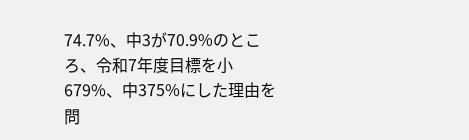74.7%、中3が70.9%のところ、令和7年度目標を小679%、中375%にした理由を問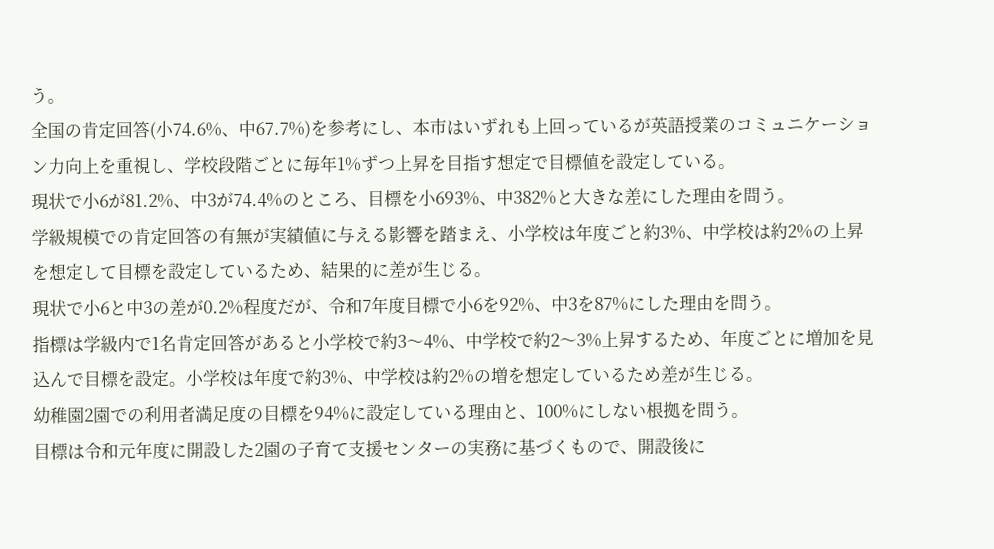う。
全国の肯定回答(小74.6%、中67.7%)を参考にし、本市はいずれも上回っているが英語授業のコミュニケーション力向上を重視し、学校段階ごとに毎年1%ずつ上昇を目指す想定で目標値を設定している。
現状で小6が81.2%、中3が74.4%のところ、目標を小693%、中382%と大きな差にした理由を問う。
学級規模での肯定回答の有無が実績値に与える影響を踏まえ、小学校は年度ごと約3%、中学校は約2%の上昇を想定して目標を設定しているため、結果的に差が生じる。
現状で小6と中3の差が0.2%程度だが、令和7年度目標で小6を92%、中3を87%にした理由を問う。
指標は学級内で1名肯定回答があると小学校で約3〜4%、中学校で約2〜3%上昇するため、年度ごとに増加を見込んで目標を設定。小学校は年度で約3%、中学校は約2%の増を想定しているため差が生じる。
幼稚園2園での利用者満足度の目標を94%に設定している理由と、100%にしない根拠を問う。
目標は令和元年度に開設した2園の子育て支援センターの実務に基づくもので、開設後に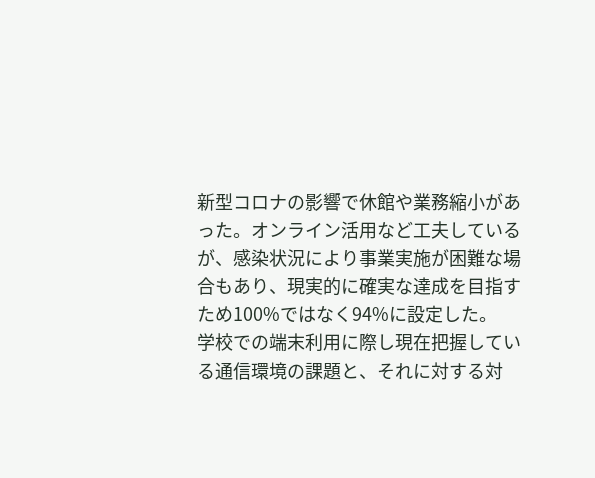新型コロナの影響で休館や業務縮小があった。オンライン活用など工夫しているが、感染状況により事業実施が困難な場合もあり、現実的に確実な達成を目指すため100%ではなく94%に設定した。
学校での端末利用に際し現在把握している通信環境の課題と、それに対する対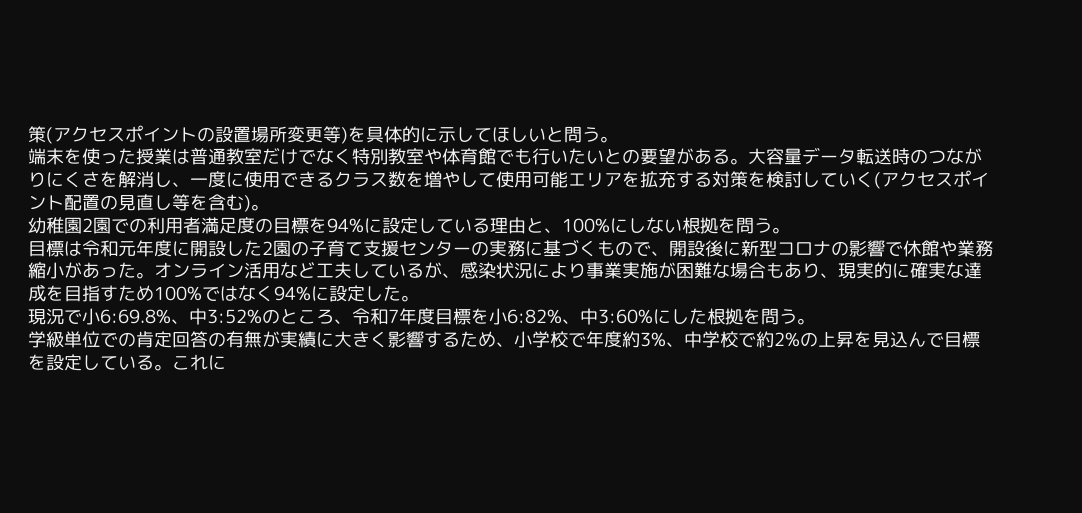策(アクセスポイントの設置場所変更等)を具体的に示してほしいと問う。
端末を使った授業は普通教室だけでなく特別教室や体育館でも行いたいとの要望がある。大容量データ転送時のつながりにくさを解消し、一度に使用できるクラス数を増やして使用可能エリアを拡充する対策を検討していく(アクセスポイント配置の見直し等を含む)。
幼稚園2園での利用者満足度の目標を94%に設定している理由と、100%にしない根拠を問う。
目標は令和元年度に開設した2園の子育て支援センターの実務に基づくもので、開設後に新型コロナの影響で休館や業務縮小があった。オンライン活用など工夫しているが、感染状況により事業実施が困難な場合もあり、現実的に確実な達成を目指すため100%ではなく94%に設定した。
現況で小6:69.8%、中3:52%のところ、令和7年度目標を小6:82%、中3:60%にした根拠を問う。
学級単位での肯定回答の有無が実績に大きく影響するため、小学校で年度約3%、中学校で約2%の上昇を見込んで目標を設定している。これに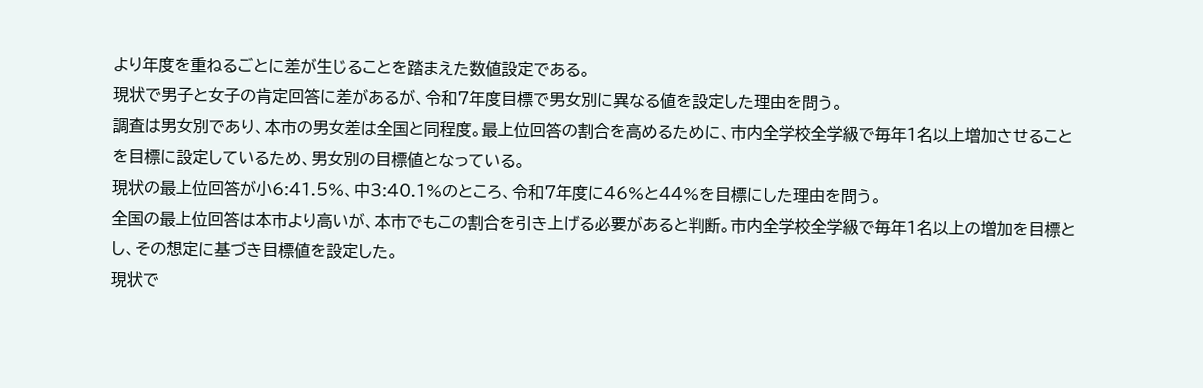より年度を重ねるごとに差が生じることを踏まえた数値設定である。
現状で男子と女子の肯定回答に差があるが、令和7年度目標で男女別に異なる値を設定した理由を問う。
調査は男女別であり、本市の男女差は全国と同程度。最上位回答の割合を高めるために、市内全学校全学級で毎年1名以上増加させることを目標に設定しているため、男女別の目標値となっている。
現状の最上位回答が小6:41.5%、中3:40.1%のところ、令和7年度に46%と44%を目標にした理由を問う。
全国の最上位回答は本市より高いが、本市でもこの割合を引き上げる必要があると判断。市内全学校全学級で毎年1名以上の増加を目標とし、その想定に基づき目標値を設定した。
現状で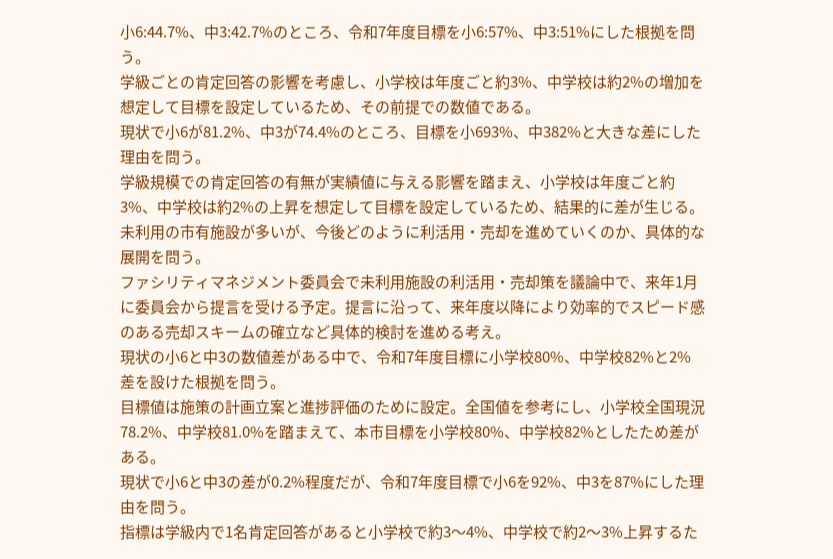小6:44.7%、中3:42.7%のところ、令和7年度目標を小6:57%、中3:51%にした根拠を問う。
学級ごとの肯定回答の影響を考慮し、小学校は年度ごと約3%、中学校は約2%の増加を想定して目標を設定しているため、その前提での数値である。
現状で小6が81.2%、中3が74.4%のところ、目標を小693%、中382%と大きな差にした理由を問う。
学級規模での肯定回答の有無が実績値に与える影響を踏まえ、小学校は年度ごと約3%、中学校は約2%の上昇を想定して目標を設定しているため、結果的に差が生じる。
未利用の市有施設が多いが、今後どのように利活用・売却を進めていくのか、具体的な展開を問う。
ファシリティマネジメント委員会で未利用施設の利活用・売却策を議論中で、来年1月に委員会から提言を受ける予定。提言に沿って、来年度以降により効率的でスピード感のある売却スキームの確立など具体的検討を進める考え。
現状の小6と中3の数値差がある中で、令和7年度目標に小学校80%、中学校82%と2%差を設けた根拠を問う。
目標値は施策の計画立案と進捗評価のために設定。全国値を参考にし、小学校全国現況78.2%、中学校81.0%を踏まえて、本市目標を小学校80%、中学校82%としたため差がある。
現状で小6と中3の差が0.2%程度だが、令和7年度目標で小6を92%、中3を87%にした理由を問う。
指標は学級内で1名肯定回答があると小学校で約3〜4%、中学校で約2〜3%上昇するた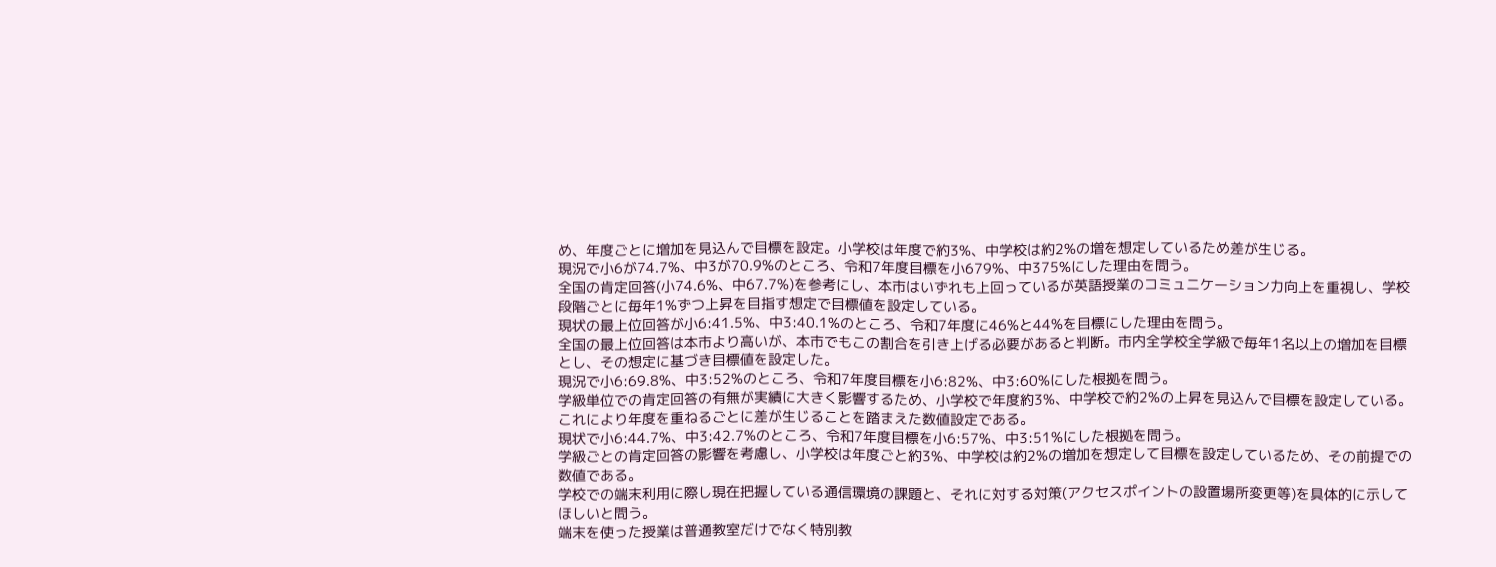め、年度ごとに増加を見込んで目標を設定。小学校は年度で約3%、中学校は約2%の増を想定しているため差が生じる。
現況で小6が74.7%、中3が70.9%のところ、令和7年度目標を小679%、中375%にした理由を問う。
全国の肯定回答(小74.6%、中67.7%)を参考にし、本市はいずれも上回っているが英語授業のコミュニケーション力向上を重視し、学校段階ごとに毎年1%ずつ上昇を目指す想定で目標値を設定している。
現状の最上位回答が小6:41.5%、中3:40.1%のところ、令和7年度に46%と44%を目標にした理由を問う。
全国の最上位回答は本市より高いが、本市でもこの割合を引き上げる必要があると判断。市内全学校全学級で毎年1名以上の増加を目標とし、その想定に基づき目標値を設定した。
現況で小6:69.8%、中3:52%のところ、令和7年度目標を小6:82%、中3:60%にした根拠を問う。
学級単位での肯定回答の有無が実績に大きく影響するため、小学校で年度約3%、中学校で約2%の上昇を見込んで目標を設定している。これにより年度を重ねるごとに差が生じることを踏まえた数値設定である。
現状で小6:44.7%、中3:42.7%のところ、令和7年度目標を小6:57%、中3:51%にした根拠を問う。
学級ごとの肯定回答の影響を考慮し、小学校は年度ごと約3%、中学校は約2%の増加を想定して目標を設定しているため、その前提での数値である。
学校での端末利用に際し現在把握している通信環境の課題と、それに対する対策(アクセスポイントの設置場所変更等)を具体的に示してほしいと問う。
端末を使った授業は普通教室だけでなく特別教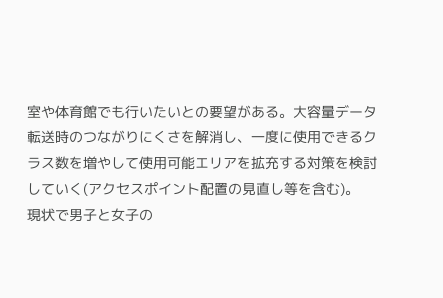室や体育館でも行いたいとの要望がある。大容量データ転送時のつながりにくさを解消し、一度に使用できるクラス数を増やして使用可能エリアを拡充する対策を検討していく(アクセスポイント配置の見直し等を含む)。
現状で男子と女子の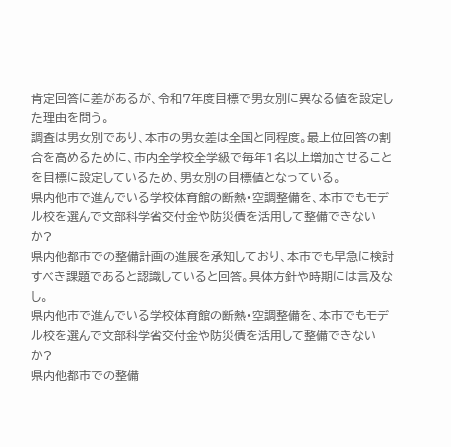肯定回答に差があるが、令和7年度目標で男女別に異なる値を設定した理由を問う。
調査は男女別であり、本市の男女差は全国と同程度。最上位回答の割合を高めるために、市内全学校全学級で毎年1名以上増加させることを目標に設定しているため、男女別の目標値となっている。
県内他市で進んでいる学校体育館の断熱・空調整備を、本市でもモデル校を選んで文部科学省交付金や防災債を活用して整備できないか?
県内他都市での整備計画の進展を承知しており、本市でも早急に検討すべき課題であると認識していると回答。具体方針や時期には言及なし。
県内他市で進んでいる学校体育館の断熱・空調整備を、本市でもモデル校を選んで文部科学省交付金や防災債を活用して整備できないか?
県内他都市での整備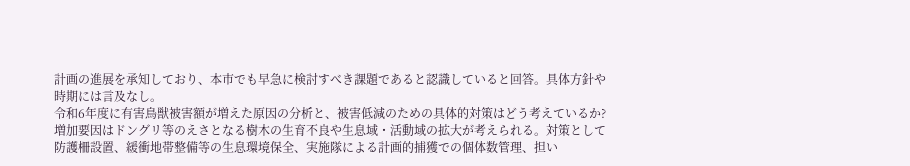計画の進展を承知しており、本市でも早急に検討すべき課題であると認識していると回答。具体方針や時期には言及なし。
令和6年度に有害鳥獣被害額が増えた原因の分析と、被害低減のための具体的対策はどう考えているか?
増加要因はドングリ等のえさとなる樹木の生育不良や生息域・活動域の拡大が考えられる。対策として防護柵設置、緩衝地帯整備等の生息環境保全、実施隊による計画的捕獲での個体数管理、担い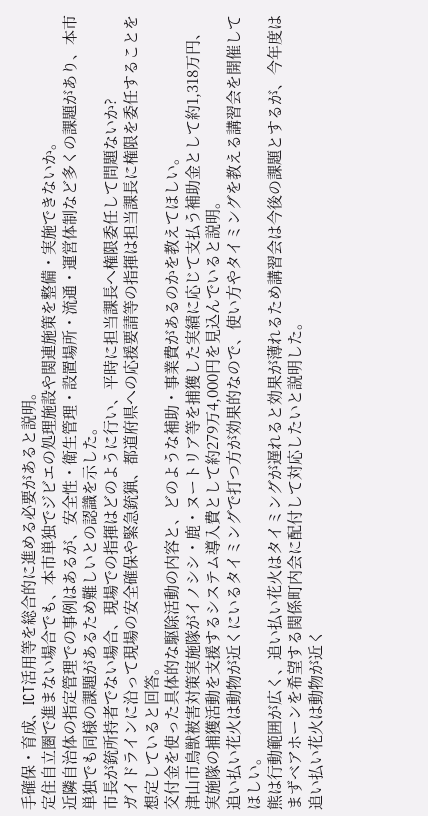手確保・育成、ICT活用等を総合的に進める必要があると説明。
定住自立圏で進まない場合でも、本市単独でジビエの処理施設や関連施策を整備・実施できないか。
近隣自治体の指定管理での事例はあるが、安全性・衛生管理・設置場所・流通・運営体制など多くの課題があり、本市単独でも同様の課題があるため難しいとの認識を示した。
市長が銃所持者でない場合、現場での指揮はどのように行い、平時に担当課長へ権限委任して問題ないか?
ガイドラインに沿って現場の安全確保や緊急銃猟、都道府県への応援要請等の指揮は担当課長に権限を委任することを想定していると回答。
交付金を使った具体的な駆除活動の内容と、どのような補助・事業費があるのかを教えてほしい。
津山市鳥獣被害対策実施隊がイノシシ・鹿・ヌートリア等を捕獲した実績に応じて支払う補助金として約1,318万円、実施隊の捕獲活動を支援するシステム導入費として約279万4,000円を見込んでいると説明。
追い払い花火は動物が近くにいるタイミングで打つ方が効果的なので、使い方やタイミングを教える講習会を開催してほしい。
熊は行動範囲が広く、追い払い花火はタイミングが遅れると効果が薄れるため講習会は今後の課題とするが、今年度はまずベアホーンを希望する関係町内会に配付して対応したいと説明した。
追い払い花火は動物が近く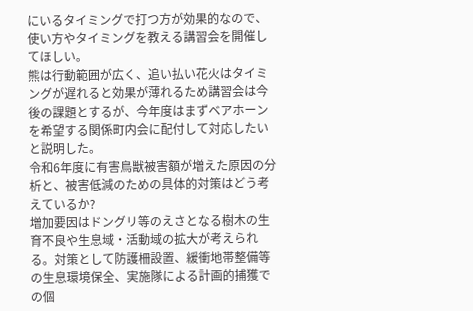にいるタイミングで打つ方が効果的なので、使い方やタイミングを教える講習会を開催してほしい。
熊は行動範囲が広く、追い払い花火はタイミングが遅れると効果が薄れるため講習会は今後の課題とするが、今年度はまずベアホーンを希望する関係町内会に配付して対応したいと説明した。
令和6年度に有害鳥獣被害額が増えた原因の分析と、被害低減のための具体的対策はどう考えているか?
増加要因はドングリ等のえさとなる樹木の生育不良や生息域・活動域の拡大が考えられる。対策として防護柵設置、緩衝地帯整備等の生息環境保全、実施隊による計画的捕獲での個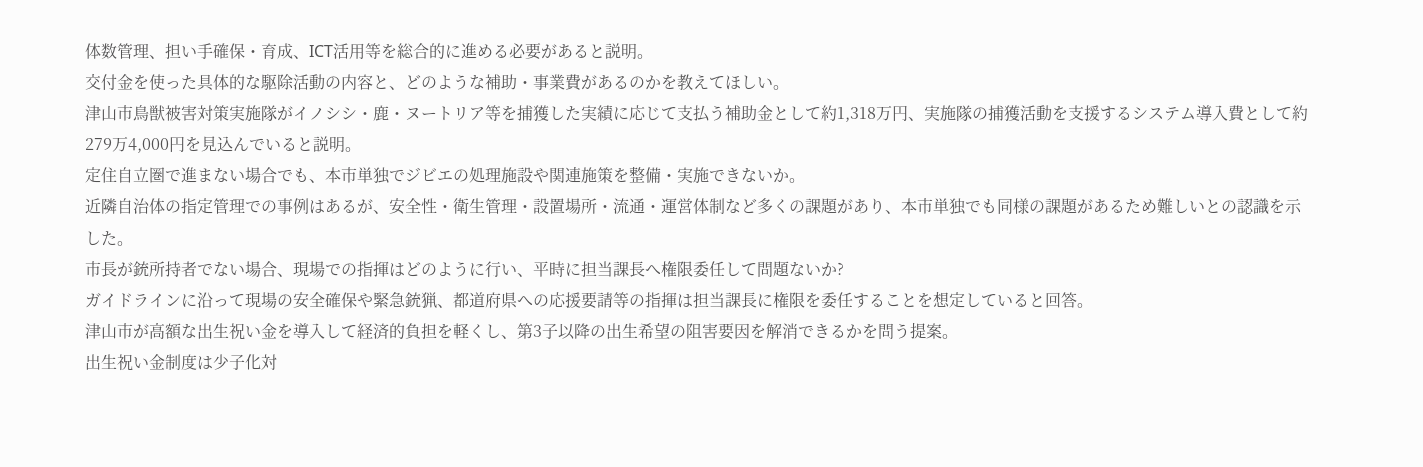体数管理、担い手確保・育成、ICT活用等を総合的に進める必要があると説明。
交付金を使った具体的な駆除活動の内容と、どのような補助・事業費があるのかを教えてほしい。
津山市鳥獣被害対策実施隊がイノシシ・鹿・ヌートリア等を捕獲した実績に応じて支払う補助金として約1,318万円、実施隊の捕獲活動を支援するシステム導入費として約279万4,000円を見込んでいると説明。
定住自立圏で進まない場合でも、本市単独でジビエの処理施設や関連施策を整備・実施できないか。
近隣自治体の指定管理での事例はあるが、安全性・衛生管理・設置場所・流通・運営体制など多くの課題があり、本市単独でも同様の課題があるため難しいとの認識を示した。
市長が銃所持者でない場合、現場での指揮はどのように行い、平時に担当課長へ権限委任して問題ないか?
ガイドラインに沿って現場の安全確保や緊急銃猟、都道府県への応援要請等の指揮は担当課長に権限を委任することを想定していると回答。
津山市が高額な出生祝い金を導入して経済的負担を軽くし、第3子以降の出生希望の阻害要因を解消できるかを問う提案。
出生祝い金制度は少子化対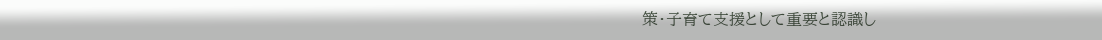策・子育て支援として重要と認識し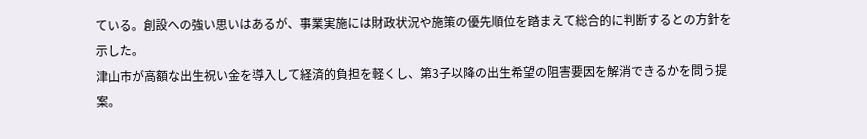ている。創設への強い思いはあるが、事業実施には財政状況や施策の優先順位を踏まえて総合的に判断するとの方針を示した。
津山市が高額な出生祝い金を導入して経済的負担を軽くし、第3子以降の出生希望の阻害要因を解消できるかを問う提案。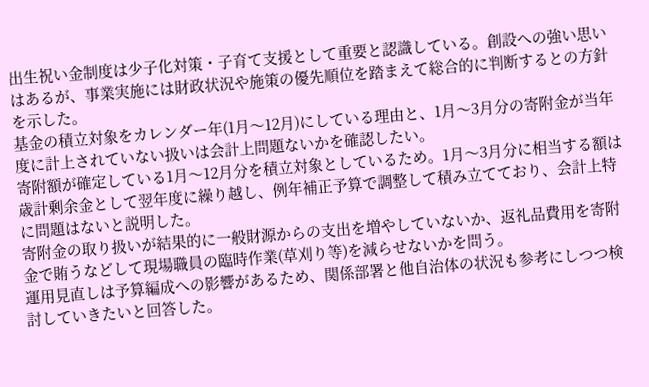出生祝い金制度は少子化対策・子育て支援として重要と認識している。創設への強い思いはあるが、事業実施には財政状況や施策の優先順位を踏まえて総合的に判断するとの方針を示した。
基金の積立対象をカレンダー年(1月〜12月)にしている理由と、1月〜3月分の寄附金が当年度に計上されていない扱いは会計上問題ないかを確認したい。
寄附額が確定している1月〜12月分を積立対象としているため。1月〜3月分に相当する額は歳計剰余金として翌年度に繰り越し、例年補正予算で調整して積み立てており、会計上特に問題はないと説明した。
寄附金の取り扱いが結果的に一般財源からの支出を増やしていないか、返礼品費用を寄附金で賄うなどして現場職員の臨時作業(草刈り等)を減らせないかを問う。
運用見直しは予算編成への影響があるため、関係部署と他自治体の状況も参考にしつつ検討していきたいと回答した。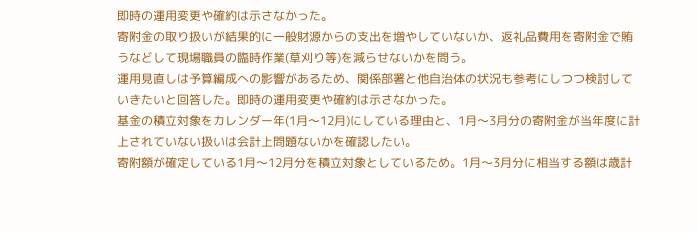即時の運用変更や確約は示さなかった。
寄附金の取り扱いが結果的に一般財源からの支出を増やしていないか、返礼品費用を寄附金で賄うなどして現場職員の臨時作業(草刈り等)を減らせないかを問う。
運用見直しは予算編成への影響があるため、関係部署と他自治体の状況も参考にしつつ検討していきたいと回答した。即時の運用変更や確約は示さなかった。
基金の積立対象をカレンダー年(1月〜12月)にしている理由と、1月〜3月分の寄附金が当年度に計上されていない扱いは会計上問題ないかを確認したい。
寄附額が確定している1月〜12月分を積立対象としているため。1月〜3月分に相当する額は歳計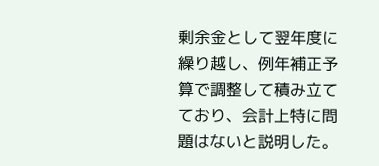剰余金として翌年度に繰り越し、例年補正予算で調整して積み立てており、会計上特に問題はないと説明した。